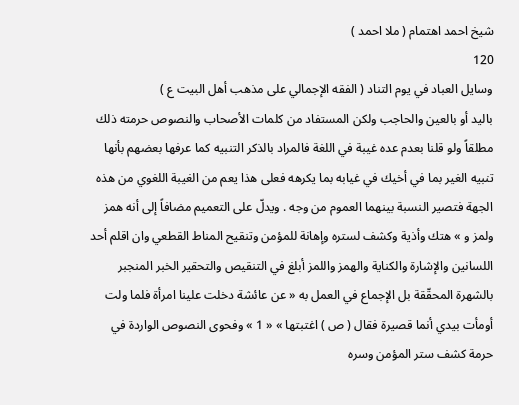شيخ احمد اهتمام ( ملا احمد )
120
وسايل العباد في يوم التناد ( الفقه الإجمالي على مذهب أهل البيت ع )
باليد أو بالعين والحاجب ولكن المستفاد من كلمات الأصحاب والنصوص حرمته ذلك مطلقاً ولو قلنا بعدم عده غيبة في اللغة فالمراد بالذكر التنبيه كما عرفها بعضهم بأنها تنبيه الغير بما في أخيك في غيابه بما يكرهه فعلى هذا يعم من الغيبة اللغوي من هذه الجهة فتصير النسبة بينهما العموم من وجه . ويدلّ على التعميم مضافاً إلى أنه همز ولمز و » هتك وأذية وكشف لستره وإهانة للمؤمن وتنقيح المناط القطعي وان اقلم أحد اللسانين والإشارة والكناية والهمز واللمز أبلغ في التنقيص والتحقير الخبر المنجبر بالشهرة المحقّقة بل الإجماع في العمل به « عن عائشة دخلت علينا امرأة فلما ولت أومأت بيدي أنما قصيرة فقال ( ص ) اغتبتها » « 1 » وفحوى النصوص الواردة في حرمة كشف ستر المؤمن وسره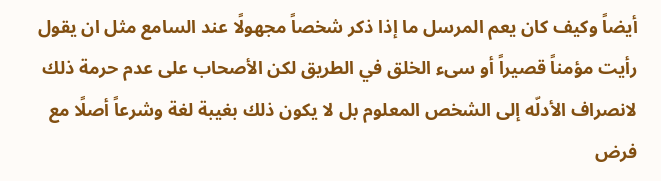أيضاً وكيف كان يعم المرسل ما إذا ذكر شخصاً مجهولًا عند السامع مثل ان يقول رأيت مؤمناً قصيراً أو سىء الخلق في الطريق لكن الأصحاب على عدم حرمة ذلك لانصراف الأدلّه إلى الشخص المعلوم بل لا يكون ذلك بغيبة لغة وشرعاً أصلًا مع فرض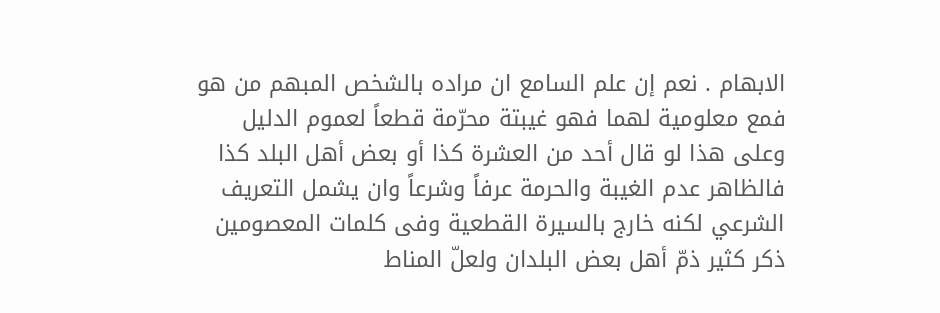الابهام . نعم إن علم السامع ان مراده بالشخص المبهم من هو فمع معلومية لهما فهو غيبتة محرّمة قطعاً لعموم الدليل وعلى هذا لو قال أحد من العشرة كذا أو بعض أهل البلد كذا فالظاهر عدم الغيبة والحرمة عرفاً وشرعاً وان يشمل التعريف الشرعي لكنه خارج بالسيرة القطعية وفى كلمات المعصومين ذكر كثير ذمّ أهل بعض البلدان ولعلّ المناط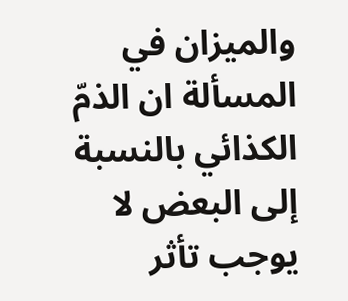والميزان في المسألة ان الذمّ الكذائي بالنسبة إلى البعض لا يوجب تأثر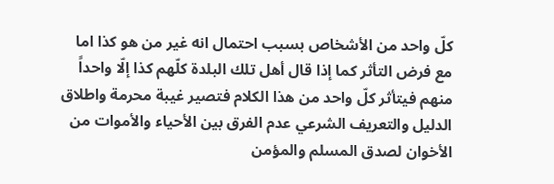كلّ واحد من الأشخاص بسبب احتمال انه غير من هو كذا اما مع فرض التأثر كما إذا قال أهل تلك البلدة كلّهم كذا إلّا واحداً منهم فيتأثر كلّ واحد من هذا الكلام فتصير غيبة محرمة واطلاق الدليل والتعريف الشرعي عدم الفرق بين الأحياء والأموات من الأخوان لصدق المسلم والمؤمن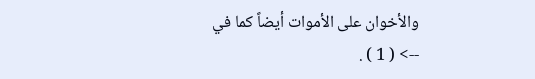والأخوان على الأموات أيضاً كما في
--> ( 1 ) .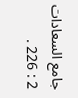جامع السعادات 2 : 226 .